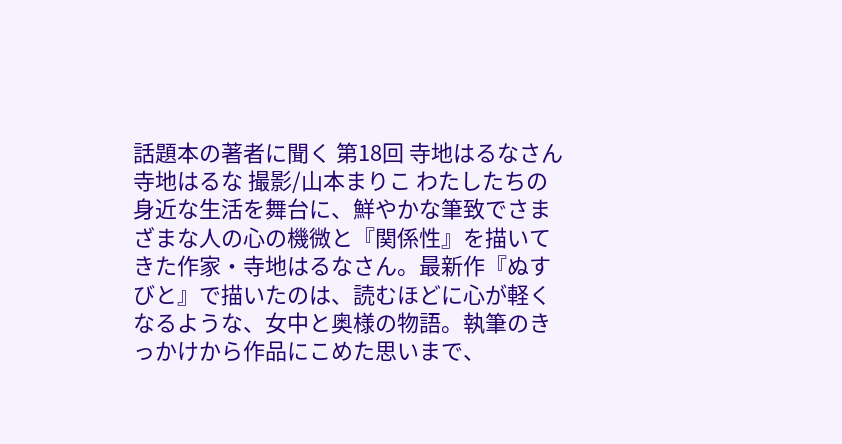話題本の著者に聞く 第18回 寺地はるなさん 寺地はるな 撮影/山本まりこ わたしたちの身近な生活を舞台に、鮮やかな筆致でさまざまな人の心の機微と『関係性』を描いてきた作家・寺地はるなさん。最新作『ぬすびと』で描いたのは、読むほどに心が軽くなるような、女中と奥様の物語。執筆のきっかけから作品にこめた思いまで、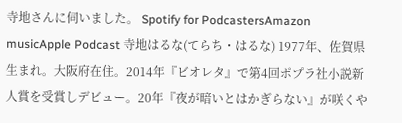寺地さんに伺いました。 Spotify for PodcastersAmazon musicApple Podcast 寺地はるな(てらち・はるな) 1977年、佐賀県生まれ。大阪府在住。2014年『ビオレタ』で第4回ポプラ社小説新人賞を受賞しデビュー。20年『夜が暗いとはかぎらない』が咲くや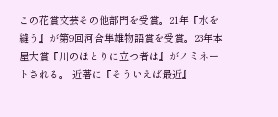この花賞文芸その他部門を受賞。21年『水を縫う』が第9回河合隼雄物語賞を受賞。23年本屋大賞『川のほとりに立つ者は』がノミネートされる。 近著に『そういえば最近』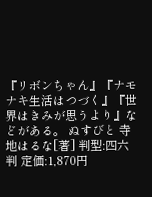『リボンちゃん』『ナモナキ生活はつづく』『世界はきみが思うより』などがある。 ぬすびと 寺地はるな[著] 判型:四六判 定価:1,870円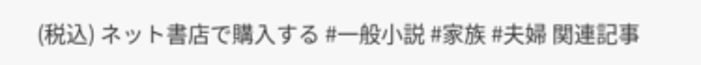(税込) ネット書店で購入する #一般小説 #家族 #夫婦 関連記事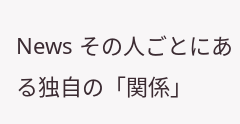News その人ごとにある独自の「関係」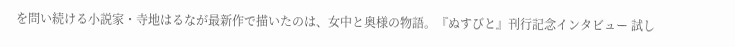を問い続ける小説家・寺地はるなが最新作で描いたのは、女中と奥様の物語。『ぬすびと』刊行記念インタビュー 試し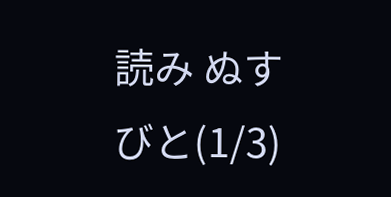読み ぬすびと(1/3)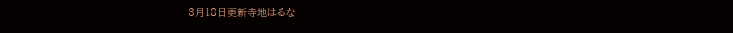3月18日更新寺地はるな